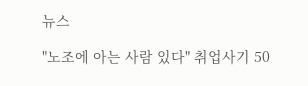뉴스

"노조에 아는 사람 있다" 취업사기 50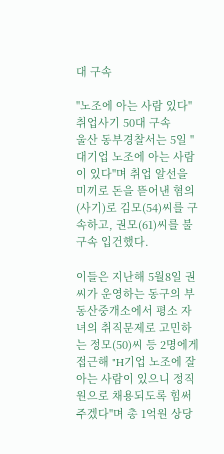대 구속

"노조에 아는 사람 있다" 취업사기 50대 구속
울산 동부경찰서는 5일 "대기업 노조에 아는 사람이 있다"며 취업 알선을 미끼로 돈을 뜯어낸 혐의(사기)로 김모(54)씨를 구속하고, 권모(61)씨를 불구속 입건했다.

이들은 지난해 5월8일 권씨가 운영하는 동구의 부동산중개소에서 평소 자녀의 취직문제로 고민하는 정모(50)씨 등 2명에게 접근해 "H기업 노조에 잘 아는 사람이 있으니 정직원으로 채용되도록 힘써 주겠다"며 총 1억원 상당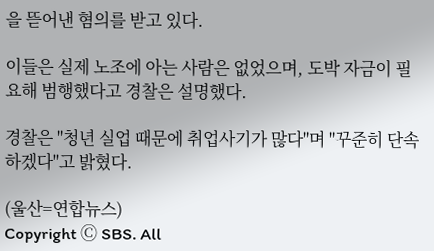을 뜯어낸 혐의를 받고 있다.

이들은 실제 노조에 아는 사람은 없었으며, 도박 자금이 필요해 범행했다고 경찰은 설명했다.

경찰은 "청년 실업 때문에 취업사기가 많다"며 "꾸준히 단속하겠다"고 밝혔다.

(울산=연합뉴스)
Copyright Ⓒ SBS. All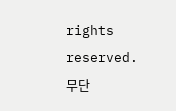rights reserved. 무단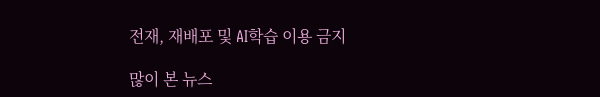전재, 재배포 및 AI학습 이용 금지

많이 본 뉴스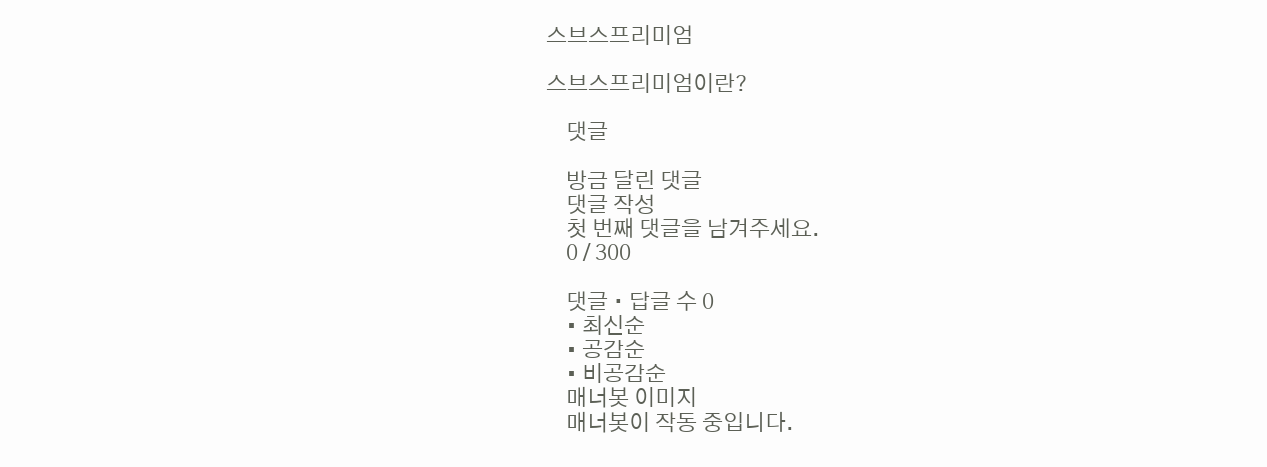스브스프리미엄

스브스프리미엄이란?

    댓글

    방금 달린 댓글
    댓글 작성
    첫 번째 댓글을 남겨주세요.
    0 / 300

    댓글 ∙ 답글 수 0
    • 최신순
    • 공감순
    • 비공감순
    매너봇 이미지
    매너봇이 작동 중입니다.